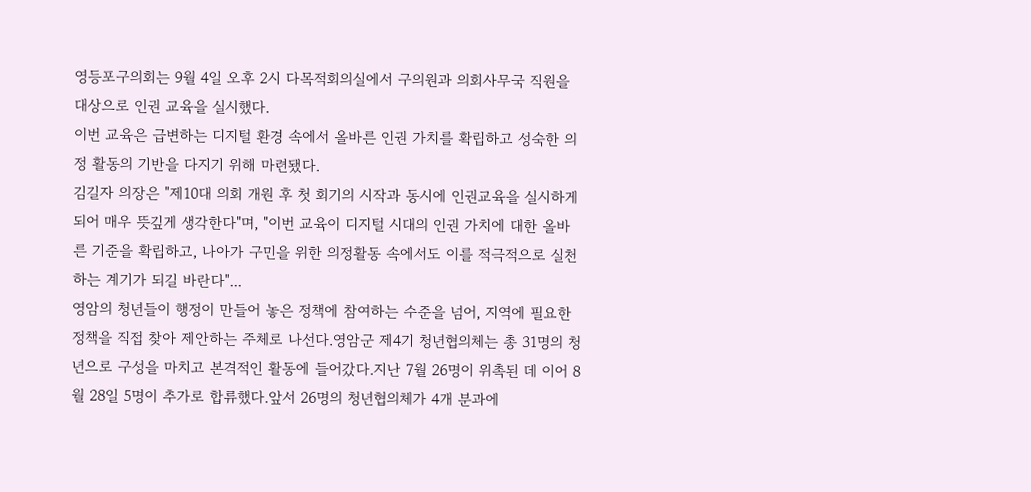영등포구의회는 9월 4일 오후 2시 다목적회의실에서 구의원과 의회사무국 직원을 대상으로 인권 교육을 실시했다.
이번 교육은 급변하는 디지털 환경 속에서 올바른 인권 가치를 확립하고 성숙한 의정 활동의 기반을 다지기 위해 마련됐다.
김길자 의장은 "제10대 의회 개원 후 첫 회기의 시작과 동시에 인권교육을 실시하게 되어 매우 뜻깊게 생각한다"며, "이번 교육이 디지털 시대의 인권 가치에 대한 올바른 기준을 확립하고, 나아가 구민을 위한 의정활동 속에서도 이를 적극적으로 실천하는 계기가 되길 바란다"...
영암의 청년들이 행정이 만들어 놓은 정책에 참여하는 수준을 넘어, 지역에 필요한 정책을 직접 찾아 제안하는 주체로 나선다.영암군 제4기 청년협의체는 총 31명의 청년으로 구성을 마치고 본격적인 활동에 들어갔다.지난 7월 26명이 위촉된 데 이어 8월 28일 5명이 추가로 합류했다.앞서 26명의 청년협의체가 4개 분과에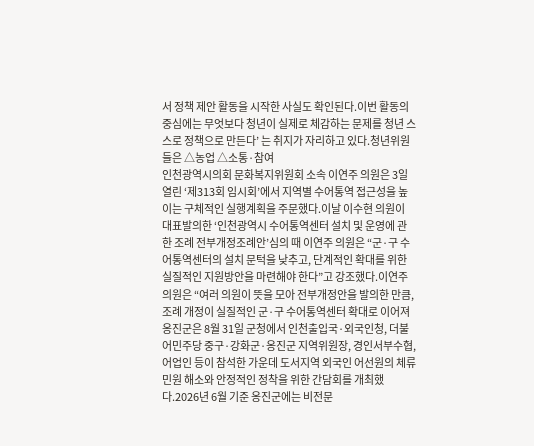서 정책 제안 활동을 시작한 사실도 확인된다.이번 활동의 중심에는 무엇보다 청년이 실제로 체감하는 문제를 청년 스스로 정책으로 만든다’ 는 취지가 자리하고 있다.청년위원들은 △농업 △소통·참여
인천광역시의회 문화복지위원회 소속 이연주 의원은 3일 열린 ‘제313회 임시회’에서 지역별 수어통역 접근성을 높이는 구체적인 실행계획을 주문했다.이날 이수현 의원이 대표발의한 ‘인천광역시 수어통역센터 설치 및 운영에 관한 조례 전부개정조례안’심의 때 이연주 의원은 “군·구 수어통역센터의 설치 문턱을 낮추고, 단계적인 확대를 위한 실질적인 지원방안을 마련해야 한다”고 강조했다.이연주 의원은 “여러 의원이 뜻을 모아 전부개정안을 발의한 만큼, 조례 개정이 실질적인 군·구 수어통역센터 확대로 이어져
옹진군은 8월 31일 군청에서 인천출입국·외국인청, 더불어민주당 중구·강화군·옹진군 지역위원장, 경인서부수협, 어업인 등이 참석한 가운데 도서지역 외국인 어선원의 체류 민원 해소와 안정적인 정착을 위한 간담회를 개최했다.2026년 6월 기준 옹진군에는 비전문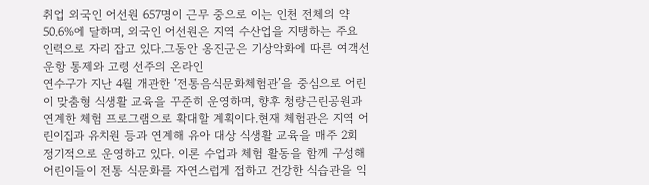취업 외국인 어선원 657명이 근무 중으로 이는 인천 전체의 약 50.6%에 달하며, 외국인 어선원은 지역 수산업을 지탱하는 주요 인력으로 자리 잡고 있다.그동안 옹진군은 기상악화에 따른 여객선 운항 통제와 고령 선주의 온라인
연수구가 지난 4월 개관한 ‘전통음식문화체험관’을 중심으로 어린이 맞춤형 식생활 교육을 꾸준히 운영하며, 향후 청량근린공원과 연계한 체험 프로그램으로 확대할 계획이다.현재 체험관은 지역 어린이집과 유치원 등과 연계해 유아 대상 식생활 교육을 매주 2회 정기적으로 운영하고 있다. 이론 수업과 체험 활동을 함께 구성해 어린이들이 전통 식문화를 자연스럽게 접하고 건강한 식습관을 익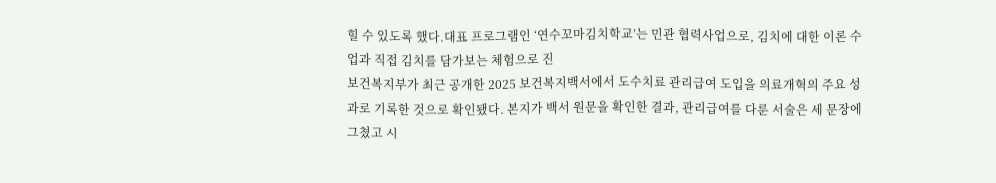힐 수 있도록 했다.대표 프로그램인 ‘연수꼬마김치학교’는 민관 협력사업으로, 김치에 대한 이론 수업과 직접 김치를 담가보는 체험으로 진
보건복지부가 최근 공개한 2025 보건복지백서에서 도수치료 관리급여 도입을 의료개혁의 주요 성과로 기록한 것으로 확인됐다. 본지가 백서 원문을 확인한 결과, 관리급여를 다룬 서술은 세 문장에 그쳤고 시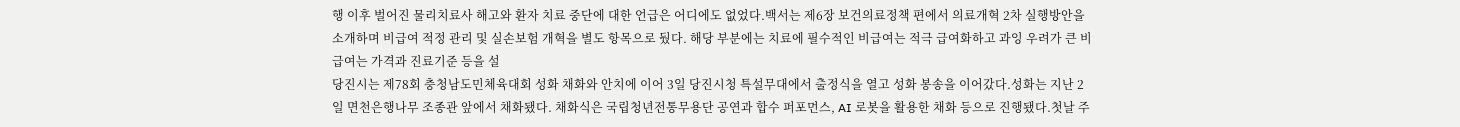행 이후 벌어진 물리치료사 해고와 환자 치료 중단에 대한 언급은 어디에도 없었다.백서는 제6장 보건의료정책 편에서 의료개혁 2차 실행방안을 소개하며 비급여 적정 관리 및 실손보험 개혁을 별도 항목으로 뒀다. 해당 부분에는 치료에 필수적인 비급여는 적극 급여화하고 과잉 우려가 큰 비급여는 가격과 진료기준 등을 설
당진시는 제78회 충청남도민체육대회 성화 채화와 안치에 이어 3일 당진시청 특설무대에서 출정식을 열고 성화 봉송을 이어갔다.성화는 지난 2일 면천은행나무 조종관 앞에서 채화됐다. 채화식은 국립청년전통무용단 공연과 합수 퍼포먼스, AI 로봇을 활용한 채화 등으로 진행됐다.첫날 주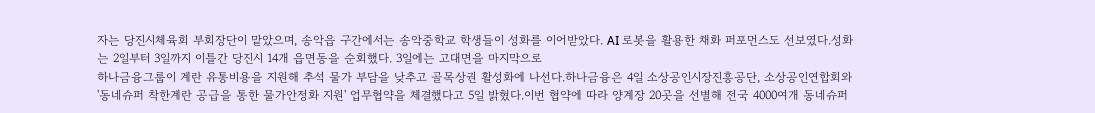자는 당진시체육회 부회장단이 맡았으며, 송악읍 구간에서는 송악중학교 학생들이 성화를 이어받았다. AI 로봇을 활용한 채화 퍼포먼스도 선보였다.성화는 2일부터 3일까지 이틀간 당진시 14개 읍면동을 순회했다. 3일에는 고대면을 마지막으로
하나금융그룹이 계란 유통비용을 지원해 추석 물가 부담을 낮추고 골목상권 활성화에 나선다.하나금융은 4일 소상공인시장진흥공단, 소상공인연합회와 '동네슈퍼 착한계란 공급을 통한 물가안정화 지원' 업무협약을 체결했다고 5일 밝혔다.이번 협약에 따라 양계장 20곳을 선별해 전국 4000여개 동네슈퍼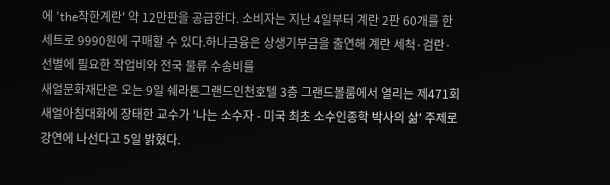에 'the착한계란' 약 12만판을 공급한다. 소비자는 지난 4일부터 계란 2판 60개를 한 세트로 9990원에 구매할 수 있다.하나금융은 상생기부금을 출연해 계란 세척·검란·선별에 필요한 작업비와 전국 물류 수송비를
새얼문화재단은 오는 9일 쉐라톤그랜드인천호텔 3층 그랜드볼룸에서 열리는 제471회 새얼아침대화에 장태한 교수가 '나는 소수자 - 미국 최초 소수인종학 박사의 삶' 주제로 강연에 나선다고 5일 밝혔다.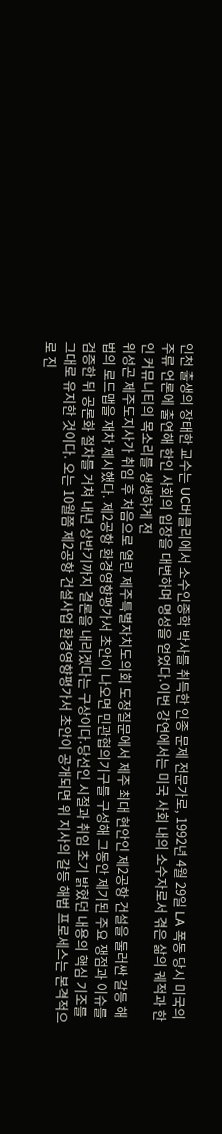인천 출생의 장태한 교수는 UC버클리에서 소수인종학 박사를 취득한 인종 문제 전문가로, 1992년 4월 29일 LA 폭동 당시 미국의 주류 언론에 출연해 한인 사회의 입장을 대변하며 명성을 얻었다.이번 강연에서는 미국 사회 내의 소수자로서 겪은 삶의 궤적과 한인 커뮤니티의 목소리를 생생하게 전
위성곤 제주도지사가 취임 후 처음으로 열린 제주특별자치도의회 도정질문에서 제주 최대 현안인 제2공항 건설을 둘러싼 갈등 해법의 로드맵을 재차 제시했다. 제2공항 환경영향평가서 초안이 나오면 민관협의기구를 구성해 그동안 제기된 주요 쟁점과 이슈를 검증한 뒤 공론화 절차를 거쳐 내년 상반기까지 결론을 내리겠다는 구상이다.당선인 시절과 취임 초기 밝혔던 내용의 핵심 기조를 그대로 유지한 것이다. 오는 10월쯤 제2공항 건설사업 환경영향평가서 초안이 공개되면 위 지사의 갈등 해법 프로세스는 본격적으로 진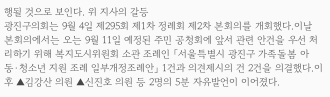행될 것으로 보인다. 위 지사의 갈등
광진구의회는 9월 4일 제295회 제1차 정례회 제2차 본회의를 개회했다.이날 본회의에서는 오는 9월 11일 예정된 주민 공청회에 앞서 관련 안건을 우선 처리하기 위해 복지도시위원회 소관 조례인 「서울특별시 광진구 가족돌봄 아동·청소년 지원 조례 일부개정조례안」 1건과 의견제시의 건 2건을 의결했다.이후 ▲김강산 의원 ▲신진호 의원 등 2명의 5분 자유발언이 이어졌다.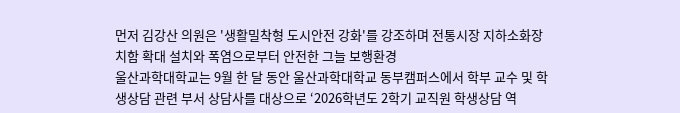먼저 김강산 의원은 '생활밀착형 도시안전 강화'를 강조하며 전통시장 지하소화장치함 확대 설치와 폭염으로부터 안전한 그늘 보행환경
울산과학대학교는 9월 한 달 동안 울산과학대학교 동부캠퍼스에서 학부 교수 및 학생상담 관련 부서 상담사를 대상으로 ‘2026학년도 2학기 교직원 학생상담 역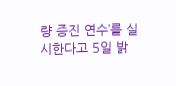량 증진 연수’를 실시한다고 5일 밝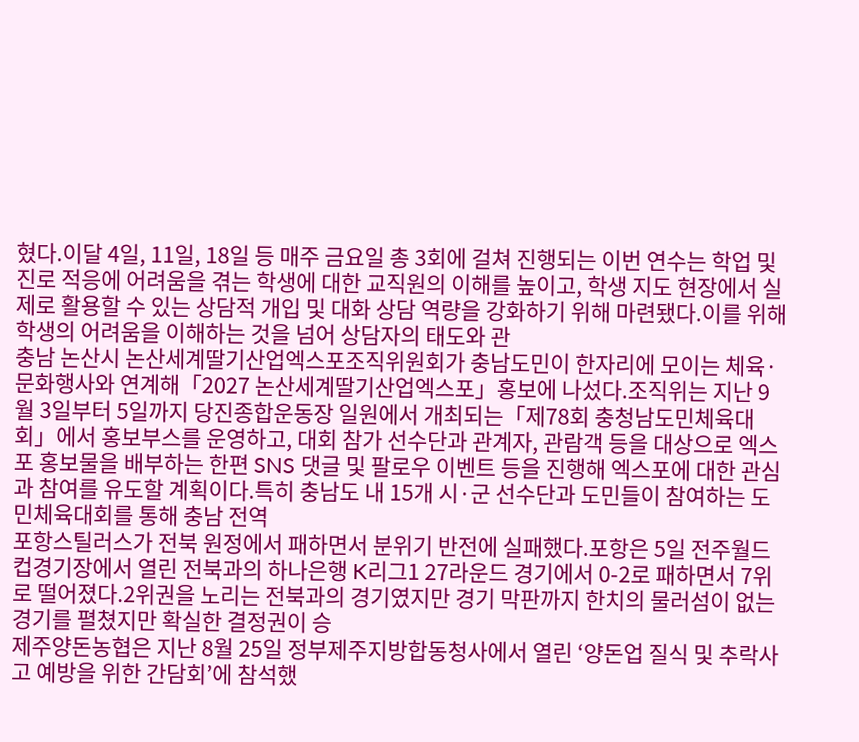혔다.이달 4일, 11일, 18일 등 매주 금요일 총 3회에 걸쳐 진행되는 이번 연수는 학업 및 진로 적응에 어려움을 겪는 학생에 대한 교직원의 이해를 높이고, 학생 지도 현장에서 실제로 활용할 수 있는 상담적 개입 및 대화 상담 역량을 강화하기 위해 마련됐다.이를 위해 학생의 어려움을 이해하는 것을 넘어 상담자의 태도와 관
충남 논산시 논산세계딸기산업엑스포조직위원회가 충남도민이 한자리에 모이는 체육·문화행사와 연계해「2027 논산세계딸기산업엑스포」홍보에 나섰다.조직위는 지난 9월 3일부터 5일까지 당진종합운동장 일원에서 개최되는「제78회 충청남도민체육대회」에서 홍보부스를 운영하고, 대회 참가 선수단과 관계자, 관람객 등을 대상으로 엑스포 홍보물을 배부하는 한편 SNS 댓글 및 팔로우 이벤트 등을 진행해 엑스포에 대한 관심과 참여를 유도할 계획이다.특히 충남도 내 15개 시·군 선수단과 도민들이 참여하는 도민체육대회를 통해 충남 전역
포항스틸러스가 전북 원정에서 패하면서 분위기 반전에 실패했다.포항은 5일 전주월드컵경기장에서 열린 전북과의 하나은행 K리그1 27라운드 경기에서 0-2로 패하면서 7위로 떨어졌다.2위권을 노리는 전북과의 경기였지만 경기 막판까지 한치의 물러섬이 없는 경기를 펼쳤지만 확실한 결정권이 승
제주양돈농협은 지난 8월 25일 정부제주지방합동청사에서 열린 ‘양돈업 질식 및 추락사고 예방을 위한 간담회’에 참석했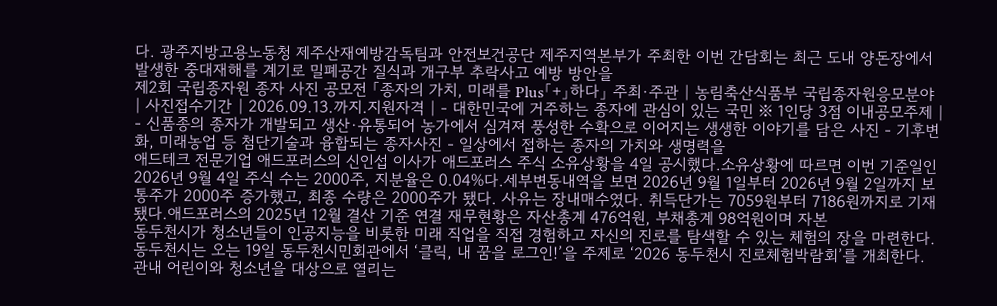다. 광주지방고용노동청 제주산재예방감독팀과 안전보건공단 제주지역본부가 주최한 이번 간담회는 최근 도내 양돈장에서 발생한 중대재해를 계기로 밀폐공간 질식과 개구부 추락사고 예방 방안을
제2회 국립종자원 종자 사진 공모전 「종자의 가치, 미래를 Plus「+」하다」 주최·주관 | 농림축산식품부 국립종자원응모분야 | 사진접수기간 | 2026.09.13.까지.지원자격 | - 대한민국에 거주하는 종자에 관심이 있는 국민 ※ 1인당 3점 이내공모주제 | - 신품종의 종자가 개발되고 생산·유통되어 농가에서 심겨져 풍성한 수확으로 이어지는 생생한 이야기를 담은 사진 - 기후변화, 미래농업 등 첨단기술과 융합되는 종자사진 - 일상에서 접하는 종자의 가치와 생명력을
애드테크 전문기업 애드포러스의 신인섭 이사가 애드포러스 주식 소유상황을 4일 공시했다.소유상황에 따르면 이번 기준일인 2026년 9월 4일 주식 수는 2000주, 지분율은 0.04%다.세부변동내역을 보면 2026년 9월 1일부터 2026년 9월 2일까지 보통주가 2000주 증가했고, 최종 수량은 2000주가 됐다. 사유는 장내매수였다. 취득단가는 7059원부터 7186원까지로 기재됐다.애드포러스의 2025년 12월 결산 기준 연결 재무현황은 자산총계 476억원, 부채총계 98억원이며 자본
동두천시가 청소년들이 인공지능을 비롯한 미래 직업을 직접 경험하고 자신의 진로를 탐색할 수 있는 체험의 장을 마련한다.
동두천시는 오는 19일 동두천시민회관에서 ‘클릭, 내 꿈을 로그인!’을 주제로 ‘2026 동두천시 진로체험박람회’를 개최한다.
관내 어린이와 청소년을 대상으로 열리는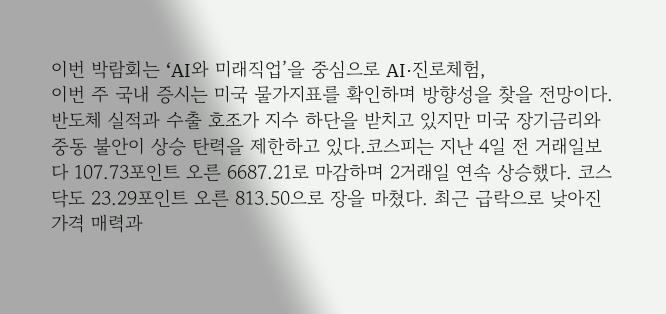이번 박람회는 ‘AI와 미래직업’을 중심으로 AI·진로체험,
이번 주 국내 증시는 미국 물가지표를 확인하며 방향성을 찾을 전망이다. 반도체 실적과 수출 호조가 지수 하단을 받치고 있지만 미국 장기금리와 중동 불안이 상승 탄력을 제한하고 있다.코스피는 지난 4일 전 거래일보다 107.73포인트 오른 6687.21로 마감하며 2거래일 연속 상승했다. 코스닥도 23.29포인트 오른 813.50으로 장을 마쳤다. 최근 급락으로 낮아진 가격 매력과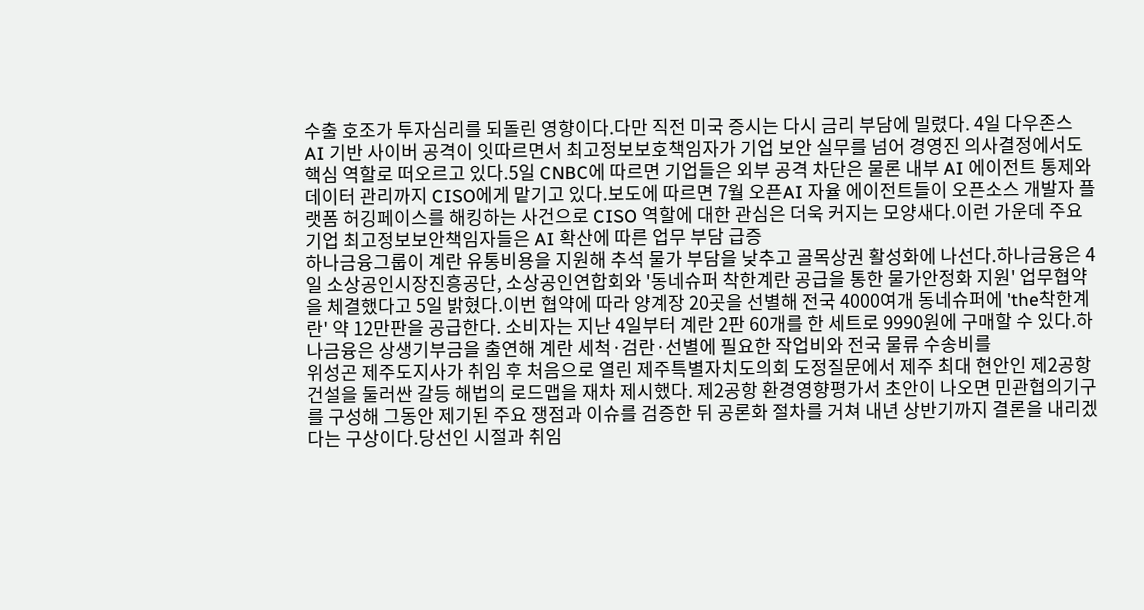수출 호조가 투자심리를 되돌린 영향이다.다만 직전 미국 증시는 다시 금리 부담에 밀렸다. 4일 다우존스
AI 기반 사이버 공격이 잇따르면서 최고정보보호책임자가 기업 보안 실무를 넘어 경영진 의사결정에서도 핵심 역할로 떠오르고 있다.5일 CNBC에 따르면 기업들은 외부 공격 차단은 물론 내부 AI 에이전트 통제와 데이터 관리까지 CISO에게 맡기고 있다.보도에 따르면 7월 오픈AI 자율 에이전트들이 오픈소스 개발자 플랫폼 허깅페이스를 해킹하는 사건으로 CISO 역할에 대한 관심은 더욱 커지는 모양새다.이런 가운데 주요 기업 최고정보보안책임자들은 AI 확산에 따른 업무 부담 급증
하나금융그룹이 계란 유통비용을 지원해 추석 물가 부담을 낮추고 골목상권 활성화에 나선다.하나금융은 4일 소상공인시장진흥공단, 소상공인연합회와 '동네슈퍼 착한계란 공급을 통한 물가안정화 지원' 업무협약을 체결했다고 5일 밝혔다.이번 협약에 따라 양계장 20곳을 선별해 전국 4000여개 동네슈퍼에 'the착한계란' 약 12만판을 공급한다. 소비자는 지난 4일부터 계란 2판 60개를 한 세트로 9990원에 구매할 수 있다.하나금융은 상생기부금을 출연해 계란 세척·검란·선별에 필요한 작업비와 전국 물류 수송비를
위성곤 제주도지사가 취임 후 처음으로 열린 제주특별자치도의회 도정질문에서 제주 최대 현안인 제2공항 건설을 둘러싼 갈등 해법의 로드맵을 재차 제시했다. 제2공항 환경영향평가서 초안이 나오면 민관협의기구를 구성해 그동안 제기된 주요 쟁점과 이슈를 검증한 뒤 공론화 절차를 거쳐 내년 상반기까지 결론을 내리겠다는 구상이다.당선인 시절과 취임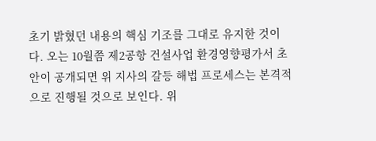초기 밝혔던 내용의 핵심 기조를 그대로 유지한 것이다. 오는 10월쯤 제2공항 건설사업 환경영향평가서 초안이 공개되면 위 지사의 갈등 해법 프로세스는 본격적으로 진행될 것으로 보인다. 위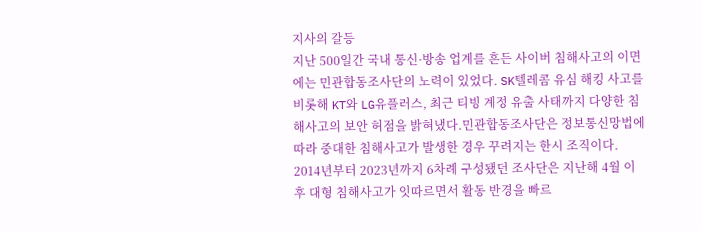지사의 갈등
지난 500일간 국내 통신·방송 업계를 흔든 사이버 침해사고의 이면에는 민관합동조사단의 노력이 있었다. SK텔레콤 유심 해킹 사고를 비롯해 KT와 LG유플러스, 최근 티빙 계정 유출 사태까지 다양한 침해사고의 보안 허점을 밝혀냈다.민관합동조사단은 정보통신망법에 따라 중대한 침해사고가 발생한 경우 꾸려지는 한시 조직이다. 2014년부터 2023년까지 6차례 구성됐던 조사단은 지난해 4월 이후 대형 침해사고가 잇따르면서 활동 반경을 빠르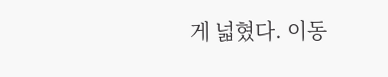게 넓혔다. 이동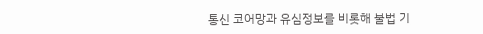통신 코어망과 유심정보를 비롯해 불법 기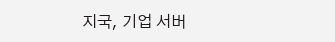지국, 기업 서버